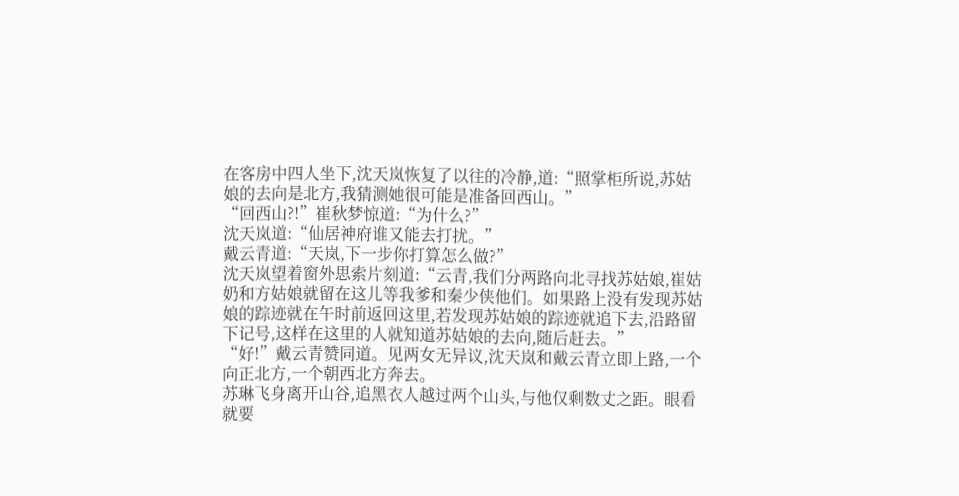在客房中四人坐下,沈天岚恢复了以往的冷静,道:“照掌柜所说,苏姑娘的去向是北方,我猜测她很可能是准备回西山。”
“回西山?!”崔秋梦惊道:“为什么?”
沈天岚道:“仙居神府谁又能去打扰。”
戴云青道:“天岚,下一步你打算怎么做?”
沈天岚望着窗外思索片刻道:“云青,我们分两路向北寻找苏姑娘,崔姑奶和方姑娘就留在这儿等我爹和秦少侠他们。如果路上没有发现苏姑娘的踪迹就在午时前返回这里,若发现苏姑娘的踪迹就追下去,沿路留下记号,这样在这里的人就知道苏姑娘的去向,随后赶去。”
“好!”戴云青赞同道。见两女无异议,沈天岚和戴云青立即上路,一个向正北方,一个朝西北方奔去。
苏琳飞身离开山谷,追黑衣人越过两个山头,与他仅剩数丈之距。眼看就要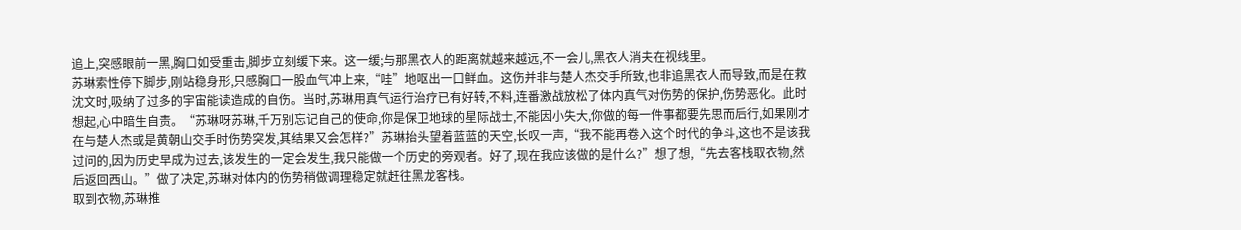追上,突感眼前一黑,胸口如受重击,脚步立刻缓下来。这一缓;与那黑衣人的距离就越来越远,不一会儿,黑衣人消夫在视线里。
苏琳索性停下脚步,刚站稳身形,只感胸口一股血气冲上来,“哇”地呕出一口鲜血。这伤并非与楚人杰交手所致,也非追黑衣人而导致,而是在救沈文时,吸纳了过多的宇宙能读造成的自伤。当时,苏琳用真气运行治疗已有好转,不料,连番激战放松了体内真气对伤势的保护,伤势恶化。此时想起,心中暗生自责。“苏琳呀苏琳,千万别忘记自己的使命,你是保卫地球的星际战士,不能因小失大,你做的每一件事都要先思而后行,如果刚才在与楚人杰或是黄朝山交手时伤势突发,其结果又会怎样?”苏琳抬头望着蓝蓝的天空,长叹一声,“我不能再卷入这个时代的争斗,这也不是该我过问的,因为历史早成为过去,该发生的一定会发生,我只能做一个历史的旁观者。好了,现在我应该做的是什么?”想了想,“先去客栈取衣物,然后返回西山。”做了决定,苏琳对体内的伤势稍做调理稳定就赶往黑龙客栈。
取到衣物,苏琳推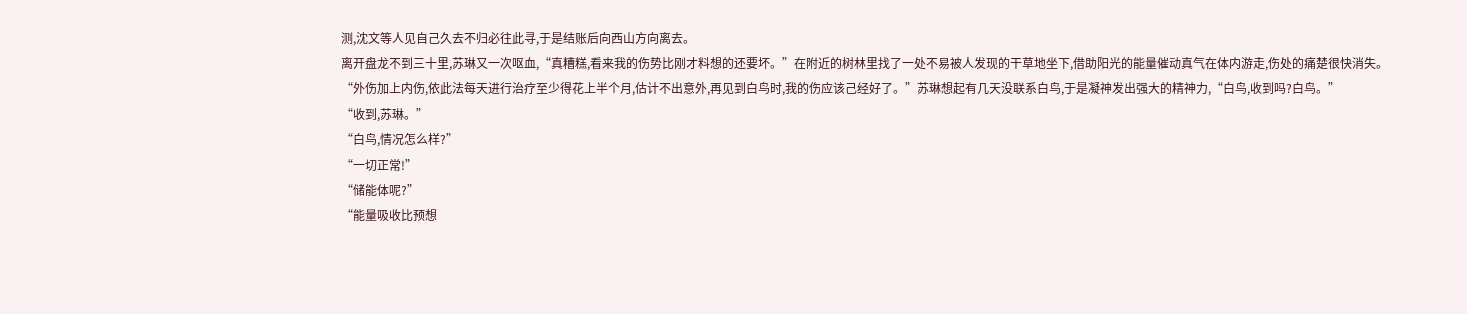测,沈文等人见自己久去不归必往此寻,于是结账后向西山方向离去。
离开盘龙不到三十里,苏琳又一次呕血,“真糟糕,看来我的伤势比刚才料想的还要坏。”在附近的树林里找了一处不易被人发现的干草地坐下,借助阳光的能量催动真气在体内游走,伤处的痛楚很快消失。“外伤加上内伤,依此法每天进行治疗至少得花上半个月,估计不出意外,再见到白鸟时,我的伤应该己经好了。”苏琳想起有几天没联系白鸟,于是凝神发出强大的精神力,“白鸟,收到吗?白鸟。”
“收到,苏琳。”
“白鸟,情况怎么样?”
“一切正常!”
“储能体呢?”
“能量吸收比预想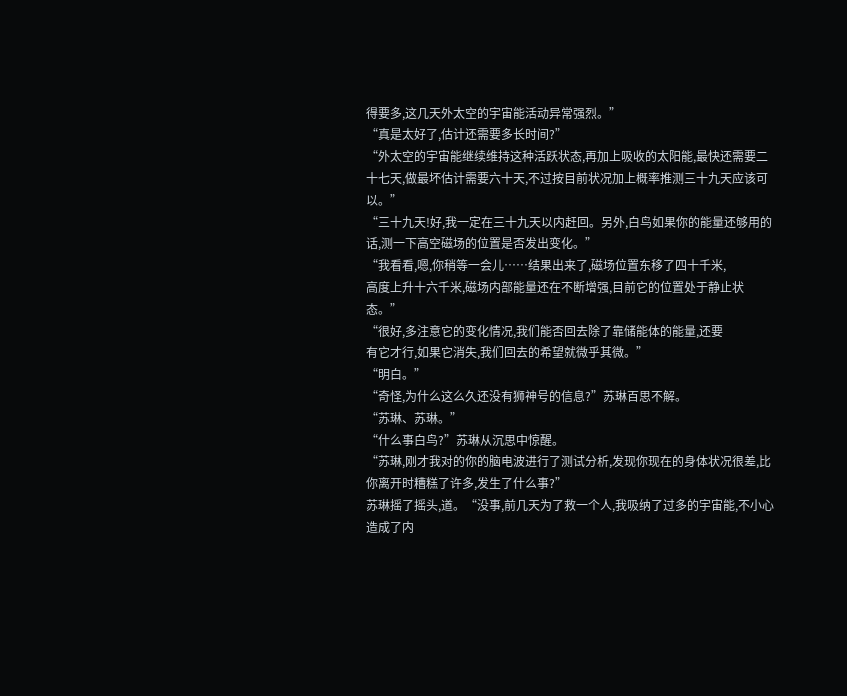得要多,这几天外太空的宇宙能活动异常强烈。”
“真是太好了,估计还需要多长时间?”
“外太空的宇宙能继续维持这种活跃状态,再加上吸收的太阳能,最快还需要二十七天,做最坏估计需要六十天,不过按目前状况加上概率推测三十九天应该可以。”
“三十九天!好,我一定在三十九天以内赶回。另外,白鸟如果你的能量还够用的话,测一下高空磁场的位置是否发出变化。”
“我看看,嗯,你稍等一会儿……结果出来了,磁场位置东移了四十千米,
高度上升十六千米,磁场内部能量还在不断增强,目前它的位置处于静止状态。”
“很好,多注意它的变化情况,我们能否回去除了靠储能体的能量,还要
有它才行,如果它消失,我们回去的希望就微乎其微。”
“明白。”
“奇怪,为什么这么久还没有狮神号的信息?”苏琳百思不解。
“苏琳、苏琳。”
“什么事白鸟?”苏琳从沉思中惊醒。
“苏琳,刚才我对的你的脑电波进行了测试分析,发现你现在的身体状况很差,比你离开时糟糕了许多,发生了什么事?”
苏琳摇了摇头,道。“没事,前几天为了救一个人,我吸纳了过多的宇宙能,不小心造成了内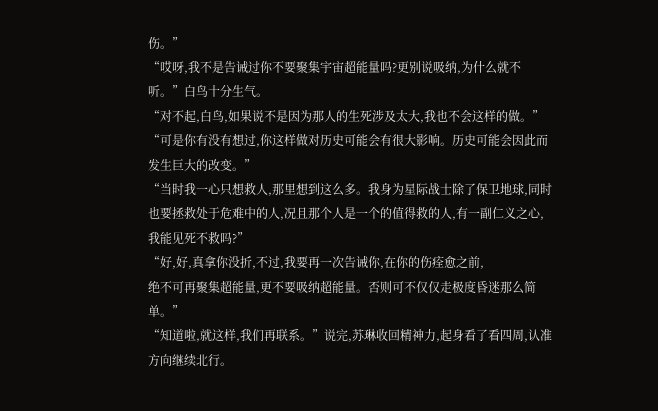伤。”
“哎呀,我不是告诫过你不要聚集宇宙超能量吗?更别说吸纳,为什么就不听。”白鸟十分生气。
“对不起,白鸟,如果说不是因为那人的生死涉及太大,我也不会这样的做。”
“可是你有没有想过,你这样做对历史可能会有很大影响。历史可能会因此而发生巨大的改变。”
“当时我一心只想救人,那里想到这么多。我身为星际战士除了保卫地球,同时也要拯救处于危难中的人,况且那个人是一个的值得救的人,有一副仁义之心,我能见死不救吗?”
“好,好,真拿你没折,不过,我要再一次告诫你,在你的伤痊愈之前,
绝不可再聚集超能量,更不要吸纳超能量。否则可不仅仅走极度昏迷那么简单。”
“知道啦,就这样,我们再联系。”说完,苏琳收回精神力,起身看了看四周,认准方向继续北行。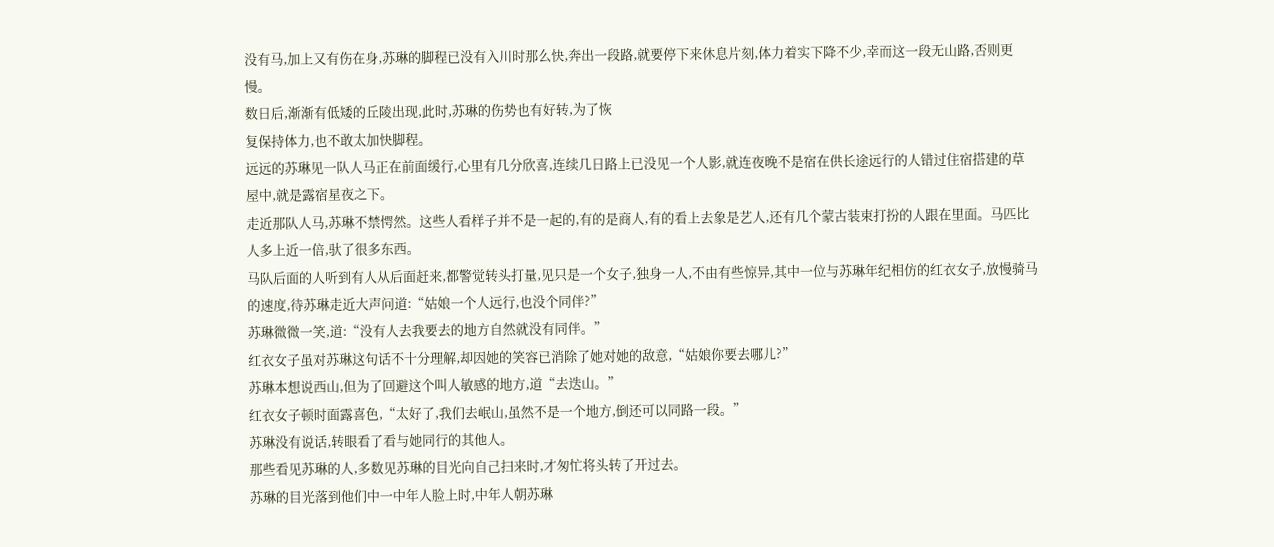没有马,加上又有伤在身,苏琳的脚程已没有入川时那么快,奔出一段路,就要停下来休息片刻,体力着实下降不少,幸而这一段无山路,否则更慢。
数日后,渐渐有低矮的丘陵出现,此时,苏琳的伤势也有好转,为了恢
复保持体力,也不敢太加快脚程。
远远的苏琳见一队人马正在前面缓行,心里有几分欣喜,连续几日路上已没见一个人影,就连夜晚不是宿在供长途远行的人错过住宿搭建的草屋中,就是露宿星夜之下。
走近那队人马,苏琳不禁愕然。这些人看样子并不是一起的,有的是商人,有的看上去象是艺人,还有几个蒙古装束打扮的人跟在里面。马匹比人多上近一倍,驮了很多东西。
马队后面的人听到有人从后面赶来,都警觉转头打量,见只是一个女子,独身一人,不由有些惊异,其中一位与苏琳年纪相仿的红衣女子,放慢骑马的速度,待苏琳走近大声问道:“姑娘一个人远行,也没个同伴?”
苏琳微微一笑,道:“没有人去我要去的地方自然就没有同伴。”
红衣女子虽对苏琳这句话不十分理解,却因她的笑容已消除了她对她的敌意,“姑娘你要去哪儿?”
苏琳本想说西山,但为了回避这个叫人敏感的地方,道“去迭山。”
红衣女子顿时面露喜色,“太好了,我们去岷山,虽然不是一个地方,倒还可以同路一段。”
苏琳没有说话,转眼看了看与她同行的其他人。
那些看见苏琳的人,多数见苏琳的目光向自己扫来时,才匆忙将头转了开过去。
苏琳的目光落到他们中一中年人脸上时,中年人朝苏琳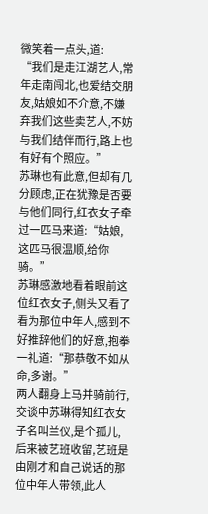微笑着一点头,道:
“我们是走江湖艺人,常年走南闯北,也爱结交朋友,姑娘如不介意,不嫌弃我们这些卖艺人,不妨与我们结伴而行,路上也有好有个照应。”
苏琳也有此意,但却有几分顾虑,正在犹豫是否要与他们同行,红衣女子牵过一匹马来道:“姑娘,这匹马很温顺,给你骑。”
苏琳感激地看着眼前这位红衣女子,侧头又看了看为那位中年人,感到不好推辞他们的好意,抱拳一礼道:“那恭敬不如从命,多谢。”
两人翻身上马并骑前行,交谈中苏琳得知红衣女子名叫兰仪,是个孤儿,
后来被艺班收留,艺班是由刚才和自己说话的那位中年人带领,此人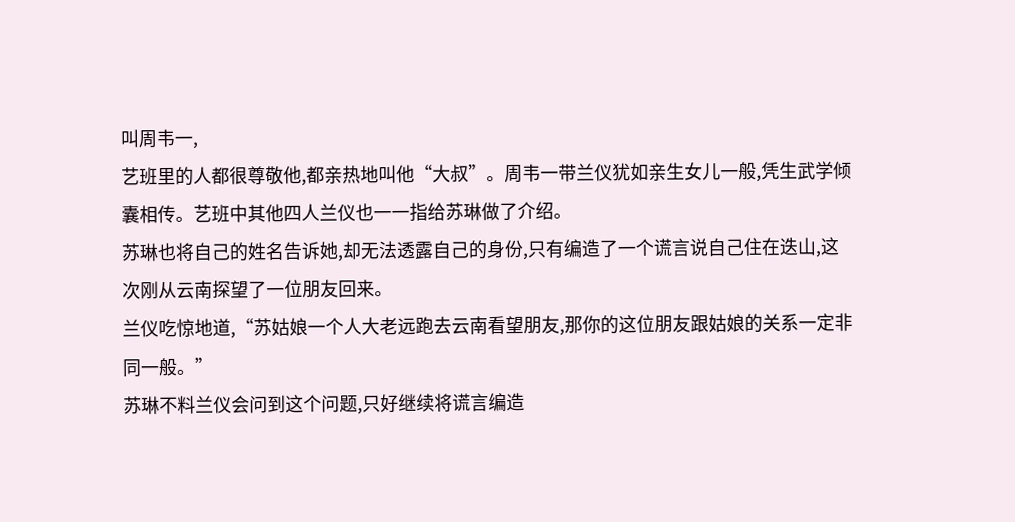叫周韦一,
艺班里的人都很尊敬他,都亲热地叫他“大叔”。周韦一带兰仪犹如亲生女儿一般,凭生武学倾囊相传。艺班中其他四人兰仪也一一指给苏琳做了介绍。
苏琳也将自己的姓名告诉她,却无法透露自己的身份,只有编造了一个谎言说自己住在迭山,这次刚从云南探望了一位朋友回来。
兰仪吃惊地道,“苏姑娘一个人大老远跑去云南看望朋友,那你的这位朋友跟姑娘的关系一定非同一般。”
苏琳不料兰仪会问到这个问题,只好继续将谎言编造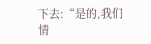下去:“是的,我们情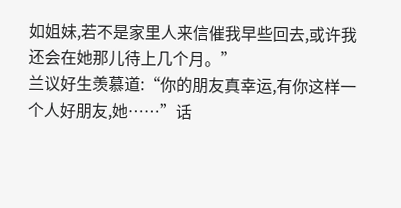如姐妹,若不是家里人来信催我早些回去,或许我还会在她那儿待上几个月。”
兰议好生羡慕道:“你的朋友真幸运,有你这样一个人好朋友,她……”话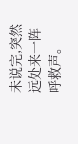未说完,突然远处来一阵呼救声。